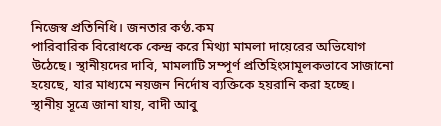নিজেস্ব প্রতিনিধি। জনতার কণ্ঠ.কম
পারিবারিক বিরোধকে কেন্দ্র করে মিথ্যা মামলা দায়েরের অভিযোগ উঠেছে। স্থানীয়দের দাবি, মামলাটি সম্পূর্ণ প্রতিহিংসামূলকভাবে সাজানো হয়েছে, যার মাধ্যমে নয়জন নির্দোষ ব্যক্তিকে হয়রানি করা হচ্ছে।
স্থানীয় সূত্রে জানা যায়, বাদী আবু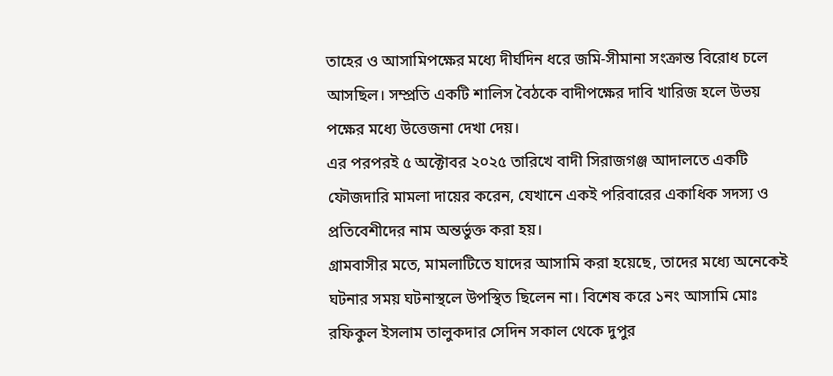তাহের ও আসামিপক্ষের মধ্যে দীর্ঘদিন ধরে জমি-সীমানা সংক্রান্ত বিরোধ চলে আসছিল। সম্প্রতি একটি শালিস বৈঠকে বাদীপক্ষের দাবি খারিজ হলে উভয় পক্ষের মধ্যে উত্তেজনা দেখা দেয়।
এর পরপরই ৫ অক্টোবর ২০২৫ তারিখে বাদী সিরাজগঞ্জ আদালতে একটি ফৌজদারি মামলা দায়ের করেন, যেখানে একই পরিবারের একাধিক সদস্য ও প্রতিবেশীদের নাম অন্তর্ভুক্ত করা হয়।
গ্রামবাসীর মতে, মামলাটিতে যাদের আসামি করা হয়েছে, তাদের মধ্যে অনেকেই ঘটনার সময় ঘটনাস্থলে উপস্থিত ছিলেন না। বিশেষ করে ১নং আসামি মোঃ রফিকুল ইসলাম তালুকদার সেদিন সকাল থেকে দুপুর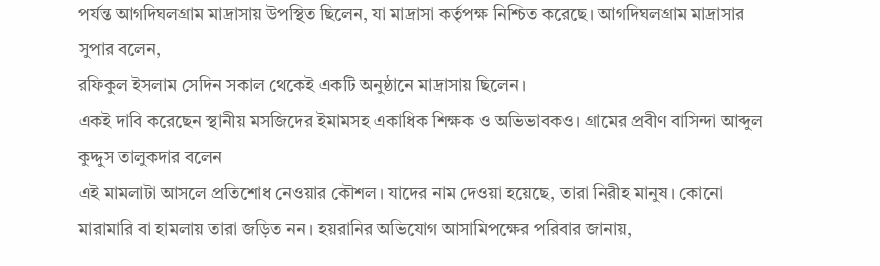পর্যন্ত আগদিঘলগ্রাম মাদ্রাসায় উপস্থিত ছিলেন, যা মাদ্রাসা কর্তৃপক্ষ নিশ্চিত করেছে। আগদিঘলগ্রাম মাদ্রাসার সুপার বলেন,
রফিকুল ইসলাম সেদিন সকাল থেকেই একটি অনুষ্ঠানে মাদ্রাসায় ছিলেন।
একই দাবি করেছেন স্থানীয় মসজিদের ইমামসহ একাধিক শিক্ষক ও অভিভাবকও। গ্রামের প্রবীণ বাসিন্দা আব্দুল কুদ্দুস তালুকদার বলেন
এই মামলাটা আসলে প্রতিশোধ নেওয়ার কৌশল। যাদের নাম দেওয়া হয়েছে, তারা নিরীহ মানুষ। কোনো মারামারি বা হামলায় তারা জড়িত নন। হয়রানির অভিযোগ আসামিপক্ষের পরিবার জানায়,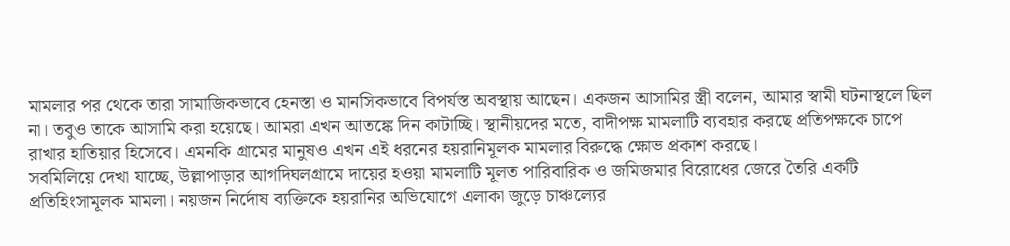মামলার পর থেকে তারা সামাজিকভাবে হেনস্তা ও মানসিকভাবে বিপর্যস্ত অবস্থায় আছেন। একজন আসামির স্ত্রী বলেন, আমার স্বামী ঘটনাস্থলে ছিল না। তবুও তাকে আসামি করা হয়েছে। আমরা এখন আতঙ্কে দিন কাটাচ্ছি। স্থানীয়দের মতে, বাদীপক্ষ মামলাটি ব্যবহার করছে প্রতিপক্ষকে চাপে রাখার হাতিয়ার হিসেবে। এমনকি গ্রামের মানুষও এখন এই ধরনের হয়রানিমূলক মামলার বিরুদ্ধে ক্ষোভ প্রকাশ করছে।
সবমিলিয়ে দেখা যাচ্ছে, উল্লাপাড়ার আগদিঘলগ্রামে দায়ের হওয়া মামলাটি মূলত পারিবারিক ও জমিজমার বিরোধের জেরে তৈরি একটি প্রতিহিংসামূলক মামলা। নয়জন নির্দোষ ব্যক্তিকে হয়রানির অভিযোগে এলাকা জুড়ে চাঞ্চল্যের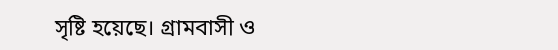সৃষ্টি হয়েছে। গ্রামবাসী ও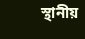স্থানীয়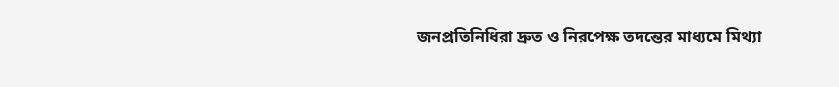জনপ্রতিনিধিরা দ্রুত ও নিরপেক্ষ তদন্তের মাধ্যমে মিথ্যা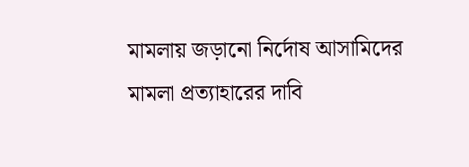মামলায় জড়ানো নির্দোষ আসামিদের মামলা প্রত্যাহারের দাবি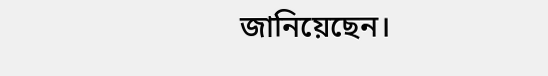জানিয়েছেন।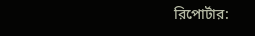রিপোর্টার: